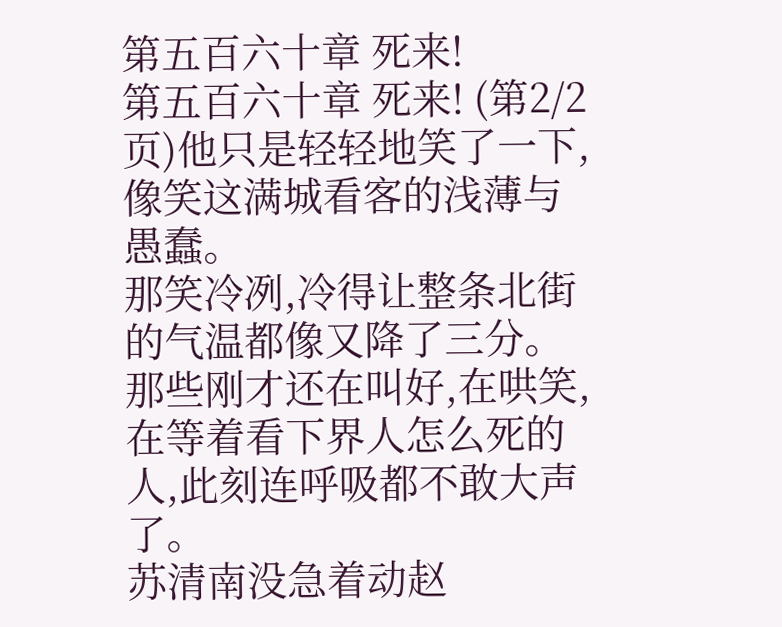第五百六十章 死来!
第五百六十章 死来! (第2/2页)他只是轻轻地笑了一下,像笑这满城看客的浅薄与愚蠢。
那笑冷冽,冷得让整条北街的气温都像又降了三分。
那些刚才还在叫好,在哄笑,在等着看下界人怎么死的人,此刻连呼吸都不敢大声了。
苏清南没急着动赵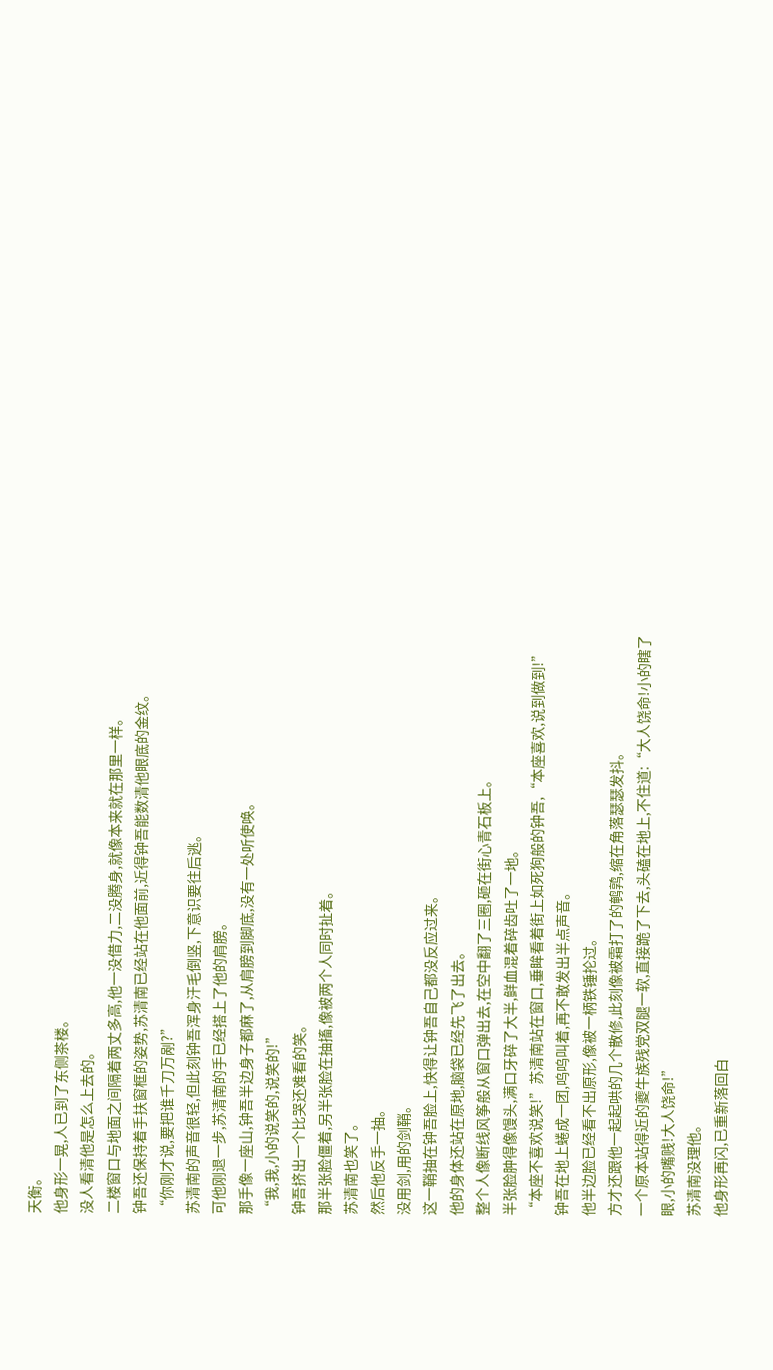天衡。
他身形一晃,人已到了东侧茶楼。
没人看清他是怎么上去的。
二楼窗口与地面之间隔着两丈多高,他一没借力,二没腾身,就像本来就在那里一样。
钟吾还保持着手扶窗框的姿势,苏清南已经站在他面前,近得钟吾能数清他眼底的金纹。
“你刚才说,要把谁千刀万剐?”
苏清南的声音很轻,但此刻钟吾浑身汗毛倒竖,下意识要往后逃。
可他刚退一步,苏清南的手已经搭上了他的肩膀。
那手像一座山,钟吾半边身子都麻了,从肩膀到脚底,没有一处听使唤。
“我,我,小的说笑的,说笑的!”
钟吾挤出一个比哭还难看的笑。
那半张脸僵着,另半张脸在抽搐,像被两个人同时扯着。
苏清南也笑了。
然后他反手一抽。
没用剑,用的剑鞘。
这一鞘抽在钟吾脸上,快得让钟吾自己都没反应过来。
他的身体还站在原地,脑袋已经先飞了出去。
整个人像断线风筝般从窗口弹出去,在空中翻了三圈,砸在街心青石板上。
半张脸肿得像馒头,满口牙碎了大半,鲜血混着碎齿吐了一地。
“本座不喜欢说笑!”苏清南站在窗口,垂眸看着街上如死狗般的钟吾,“本座喜欢,说到做到!”
钟吾在地上蜷成一团,呜呜叫着,再不敢发出半点声音。
他半边脸已经看不出原形,像被一柄铁锤抡过。
方才还跟他一起起哄的几个散修,此刻像被霜打了的鹌鹑,缩在角落瑟瑟发抖。
一个原本站得近的夔牛族残党双腿一软,直接跪了下去,头磕在地上,不住道:“大人饶命!小的瞎了眼,小的嘴贱!大人饶命!”
苏清南没理他。
他身形再闪,已重新落回白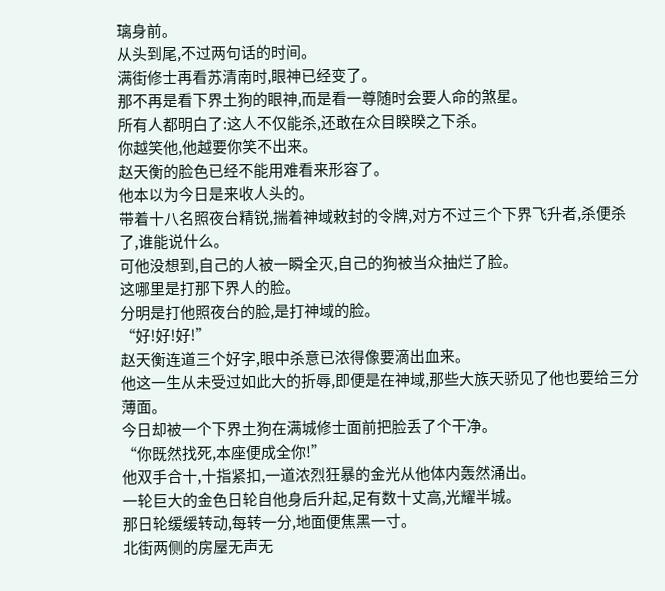璃身前。
从头到尾,不过两句话的时间。
满街修士再看苏清南时,眼神已经变了。
那不再是看下界土狗的眼神,而是看一尊随时会要人命的煞星。
所有人都明白了:这人不仅能杀,还敢在众目睽睽之下杀。
你越笑他,他越要你笑不出来。
赵天衡的脸色已经不能用难看来形容了。
他本以为今日是来收人头的。
带着十八名照夜台精锐,揣着神域敕封的令牌,对方不过三个下界飞升者,杀便杀了,谁能说什么。
可他没想到,自己的人被一瞬全灭,自己的狗被当众抽烂了脸。
这哪里是打那下界人的脸。
分明是打他照夜台的脸,是打神域的脸。
“好!好!好!”
赵天衡连道三个好字,眼中杀意已浓得像要滴出血来。
他这一生从未受过如此大的折辱,即便是在神域,那些大族天骄见了他也要给三分薄面。
今日却被一个下界土狗在满城修士面前把脸丢了个干净。
“你既然找死,本座便成全你!”
他双手合十,十指紧扣,一道浓烈狂暴的金光从他体内轰然涌出。
一轮巨大的金色日轮自他身后升起,足有数十丈高,光耀半城。
那日轮缓缓转动,每转一分,地面便焦黑一寸。
北街两侧的房屋无声无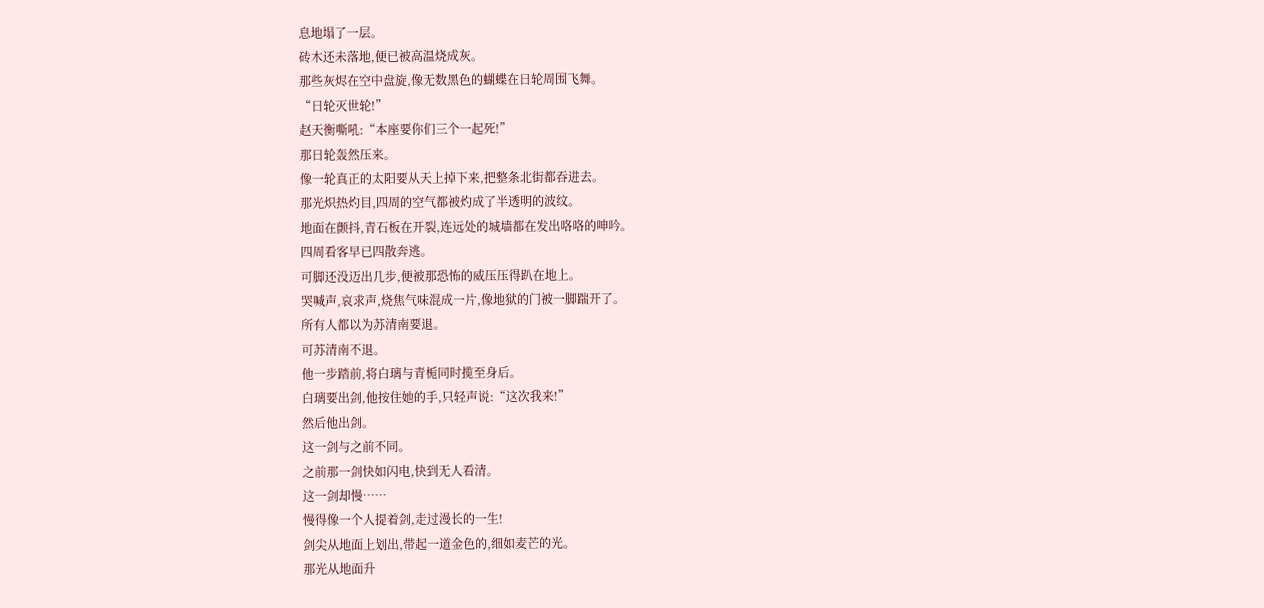息地塌了一层。
砖木还未落地,便已被高温烧成灰。
那些灰烬在空中盘旋,像无数黑色的蝴蝶在日轮周围飞舞。
“日轮灭世轮!”
赵天衡嘶吼:“本座要你们三个一起死!”
那日轮轰然压来。
像一轮真正的太阳要从天上掉下来,把整条北街都吞进去。
那光炽热灼目,四周的空气都被灼成了半透明的波纹。
地面在颤抖,青石板在开裂,连远处的城墙都在发出咯咯的呻吟。
四周看客早已四散奔逃。
可脚还没迈出几步,便被那恐怖的威压压得趴在地上。
哭喊声,哀求声,烧焦气味混成一片,像地狱的门被一脚踹开了。
所有人都以为苏清南要退。
可苏清南不退。
他一步踏前,将白璃与青栀同时揽至身后。
白璃要出剑,他按住她的手,只轻声说:“这次我来!”
然后他出剑。
这一剑与之前不同。
之前那一剑快如闪电,快到无人看清。
这一剑却慢……
慢得像一个人提着剑,走过漫长的一生!
剑尖从地面上划出,带起一道金色的,细如麦芒的光。
那光从地面升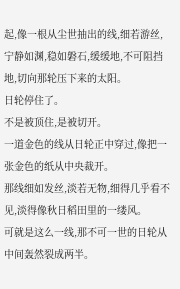起,像一根从尘世抽出的线,细若游丝,宁静如渊,稳如磐石,缓缓地,不可阻挡地,切向那轮压下来的太阳。
日轮停住了。
不是被顶住,是被切开。
一道金色的线从日轮正中穿过,像把一张金色的纸从中央裁开。
那线细如发丝,淡若无物,细得几乎看不见,淡得像秋日稻田里的一缕风。
可就是这么一线,那不可一世的日轮从中间轰然裂成两半。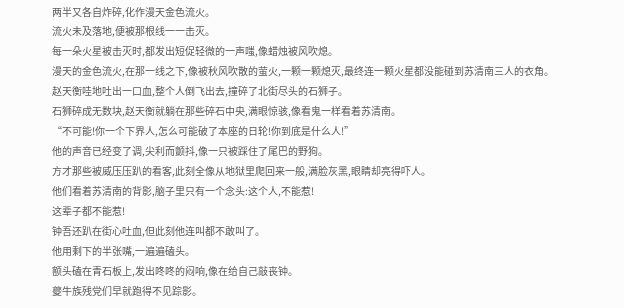两半又各自炸碎,化作漫天金色流火。
流火未及落地,便被那根线一一击灭。
每一朵火星被击灭时,都发出短促轻微的一声嗤,像蜡烛被风吹熄。
漫天的金色流火,在那一线之下,像被秋风吹散的萤火,一颗一颗熄灭,最终连一颗火星都没能碰到苏清南三人的衣角。
赵天衡哇地吐出一口血,整个人倒飞出去,撞碎了北街尽头的石狮子。
石狮碎成无数块,赵天衡就躺在那些碎石中央,满眼惊骇,像看鬼一样看着苏清南。
“不可能!你一个下界人,怎么可能破了本座的日轮!你到底是什么人!”
他的声音已经变了调,尖利而颤抖,像一只被踩住了尾巴的野狗。
方才那些被威压压趴的看客,此刻全像从地狱里爬回来一般,满脸灰黑,眼睛却亮得吓人。
他们看着苏清南的背影,脑子里只有一个念头:这个人,不能惹!
这辈子都不能惹!
钟吾还趴在街心吐血,但此刻他连叫都不敢叫了。
他用剩下的半张嘴,一遍遍磕头。
额头磕在青石板上,发出咚咚的闷响,像在给自己敲丧钟。
夔牛族残党们早就跑得不见踪影。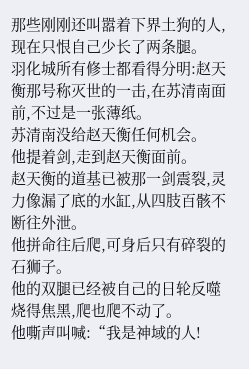那些刚刚还叫嚣着下界土狗的人,现在只恨自己少长了两条腿。
羽化城所有修士都看得分明:赵天衡那号称灭世的一击,在苏清南面前,不过是一张薄纸。
苏清南没给赵天衡任何机会。
他提着剑,走到赵天衡面前。
赵天衡的道基已被那一剑震裂,灵力像漏了底的水缸,从四肢百骸不断往外泄。
他拼命往后爬,可身后只有碎裂的石狮子。
他的双腿已经被自己的日轮反噬烧得焦黑,爬也爬不动了。
他嘶声叫喊:“我是神域的人!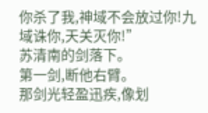你杀了我,神域不会放过你!九域诛你,天关灭你!”
苏清南的剑落下。
第一剑,断他右臂。
那剑光轻盈迅疾,像划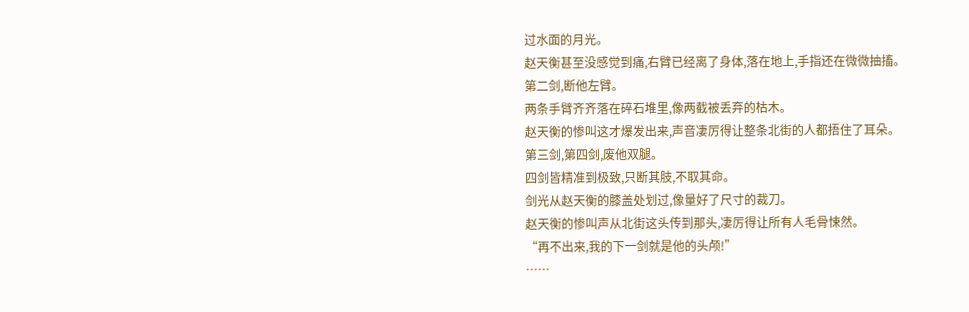过水面的月光。
赵天衡甚至没感觉到痛,右臂已经离了身体,落在地上,手指还在微微抽搐。
第二剑,断他左臂。
两条手臂齐齐落在碎石堆里,像两截被丢弃的枯木。
赵天衡的惨叫这才爆发出来,声音凄厉得让整条北街的人都捂住了耳朵。
第三剑,第四剑,废他双腿。
四剑皆精准到极致,只断其肢,不取其命。
剑光从赵天衡的膝盖处划过,像量好了尺寸的裁刀。
赵天衡的惨叫声从北街这头传到那头,凄厉得让所有人毛骨悚然。
“再不出来,我的下一剑就是他的头颅!”
……